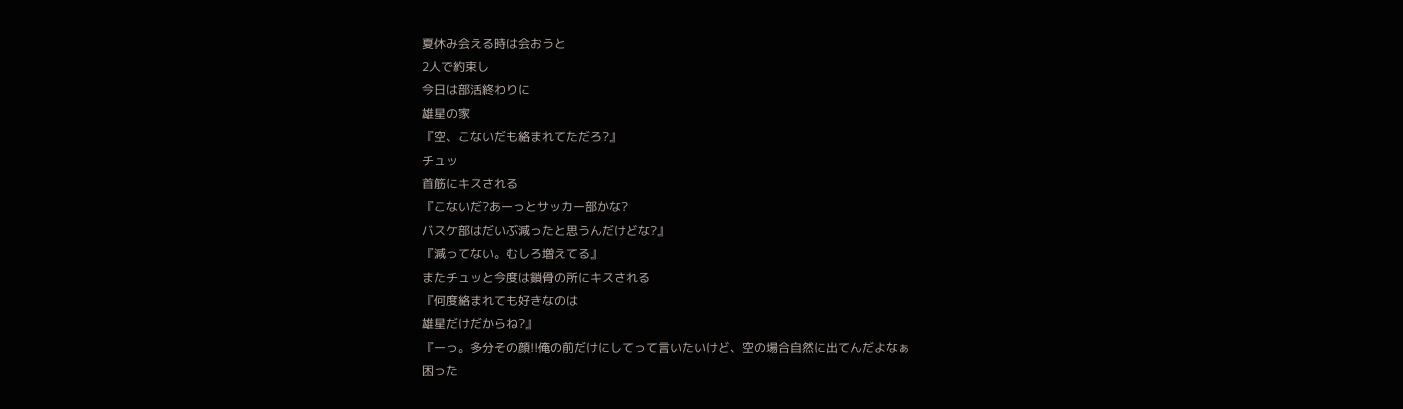夏休み会える時は会おうと
2人で約束し
今日は部活終わりに
雄星の家
『空、こないだも絡まれてただろ?』
チュッ
首筋にキスされる
『こないだ?あーっとサッカー部かな?
バスケ部はだいぶ減ったと思うんだけどな?』
『減ってない。むしろ増えてる』
またチュッと今度は鎖骨の所にキスされる
『何度絡まれても好きなのは
雄星だけだからね?』
『ーっ。多分その顔!!俺の前だけにしてって言いたいけど、空の場合自然に出てんだよなぁ
困った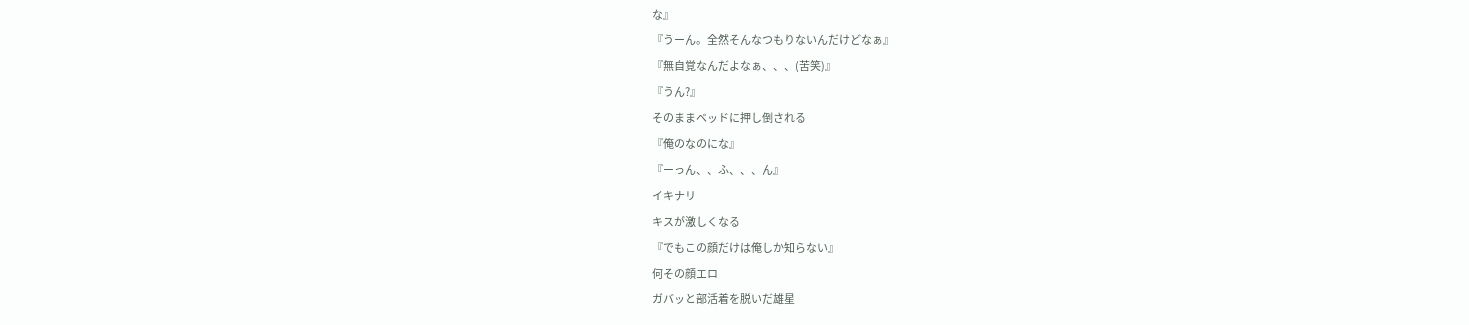な』
『うーん。全然そんなつもりないんだけどなぁ』
『無自覚なんだよなぁ、、、(苦笑)』
『うん?』
そのままベッドに押し倒される
『俺のなのにな』
『ーっん、、ふ、、、ん』
イキナリ
キスが激しくなる
『でもこの顔だけは俺しか知らない』
何その顔エロ
ガバッと部活着を脱いだ雄星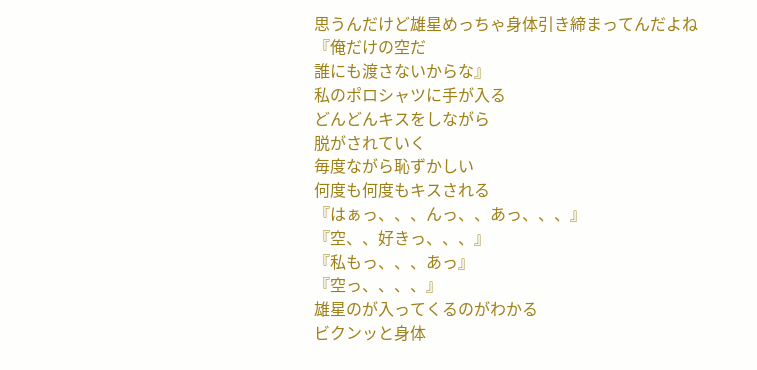思うんだけど雄星めっちゃ身体引き締まってんだよね
『俺だけの空だ
誰にも渡さないからな』
私のポロシャツに手が入る
どんどんキスをしながら
脱がされていく
毎度ながら恥ずかしい
何度も何度もキスされる
『はぁっ、、、んっ、、あっ、、、』
『空、、好きっ、、、』
『私もっ、、、あっ』
『空っ、、、、』
雄星のが入ってくるのがわかる
ビクンッと身体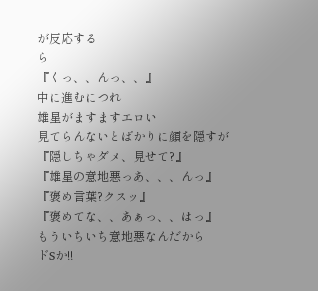が反応する
ら
『くっ、、んっ、、』
中に進むにつれ
雄星がますますエロい
見てらんないとばかりに顔を隠すが
『隠しちゃダメ、見せて?』
『雄星の意地悪っあ、、、んっ』
『褒め言葉?クスッ』
『褒めてな、、あぁっ、、はっ』
もういちいち意地悪なんだから
ドSか!!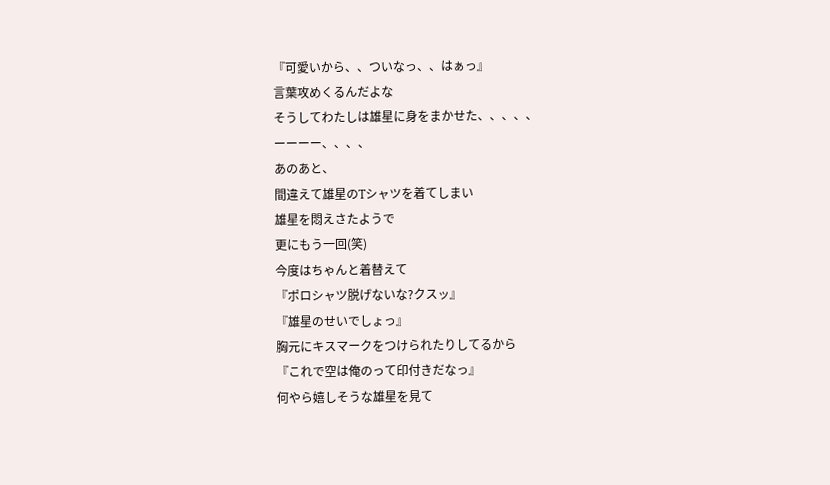『可愛いから、、ついなっ、、はぁっ』
言葉攻めくるんだよな
そうしてわたしは雄星に身をまかせた、、、、、
ーーーー、、、、
あのあと、
間違えて雄星のTシャツを着てしまい
雄星を悶えさたようで
更にもう一回(笑)
今度はちゃんと着替えて
『ポロシャツ脱げないな?クスッ』
『雄星のせいでしょっ』
胸元にキスマークをつけられたりしてるから
『これで空は俺のって印付きだなっ』
何やら嬉しそうな雄星を見て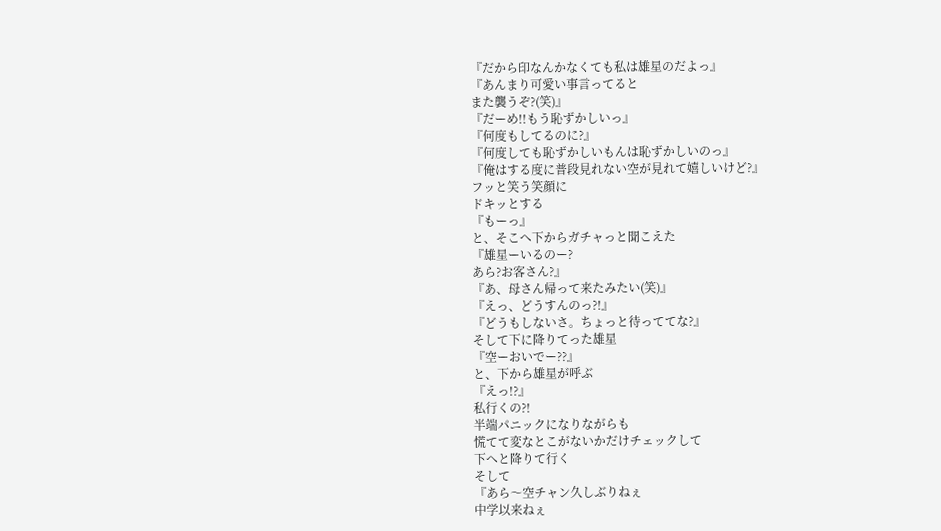『だから印なんかなくても私は雄星のだよっ』
『あんまり可愛い事言ってると
また襲うぞ?(笑)』
『だーめ!!もう恥ずかしいっ』
『何度もしてるのに?』
『何度しても恥ずかしいもんは恥ずかしいのっ』
『俺はする度に普段見れない空が見れて嬉しいけど?』
フッと笑う笑顔に
ドキッとする
『もーっ』
と、そこへ下からガチャっと聞こえた
『雄星ーいるのー?
あら?お客さん?』
『あ、母さん帰って来たみたい(笑)』
『えっ、どうすんのっ?!』
『どうもしないさ。ちょっと待っててな?』
そして下に降りてった雄星
『空ーおいでー??』
と、下から雄星が呼ぶ
『えっ!?』
私行くの?!
半端パニックになりながらも
慌てて変なとこがないかだけチェックして
下へと降りて行く
そして
『あら〜空チャン久しぶりねぇ
中学以来ねぇ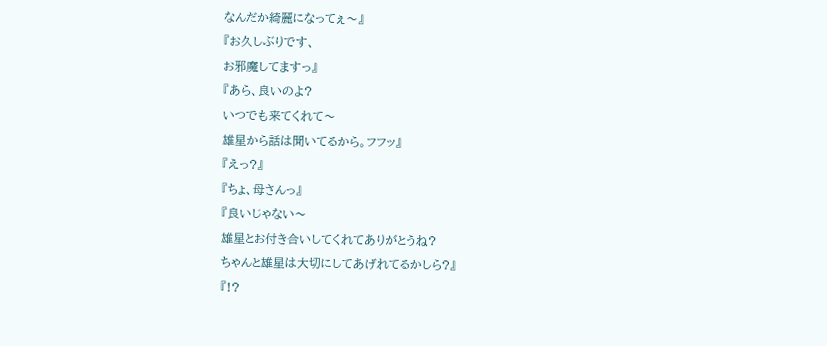なんだか綺麗になってぇ〜』
『お久しぶりです、
お邪魔してますっ』
『あら、良いのよ?
いつでも来てくれて〜
雄星から話は聞いてるから。フフッ』
『えっ?』
『ちょ、母さんっ』
『良いじゃない〜
雄星とお付き合いしてくれてありがとうね?
ちゃんと雄星は大切にしてあげれてるかしら?』
『!?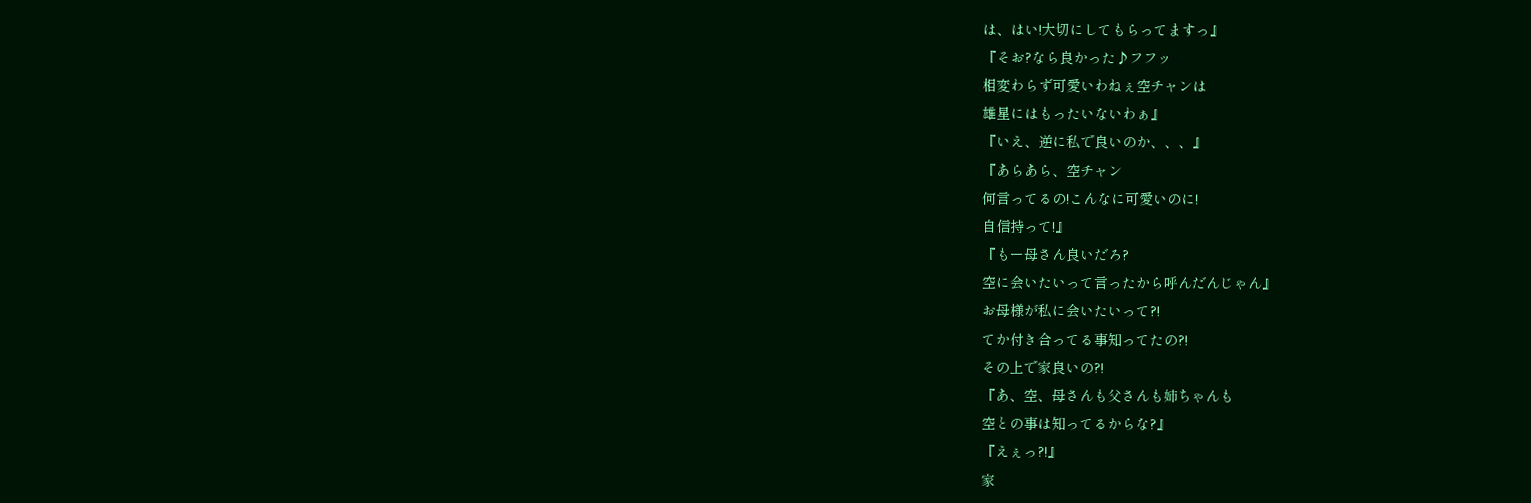は、はい!大切にしてもらってますっ』
『そお?なら良かった♪フフッ
相変わらず可愛いわねぇ空チャンは
雄星にはもったいないわぁ』
『いえ、逆に私で良いのか、、、』
『あらあら、空チャン
何言ってるの!こんなに可愛いのに!
自信持って!』
『もー母さん良いだろ?
空に会いたいって言ったから呼んだんじゃん』
お母様が私に会いたいって?!
てか付き合ってる事知ってたの?!
その上で家良いの?!
『あ、空、母さんも父さんも姉ちゃんも
空との事は知ってるからな?』
『えぇっ?!』
家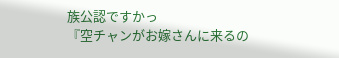族公認ですかっ
『空チャンがお嫁さんに来るの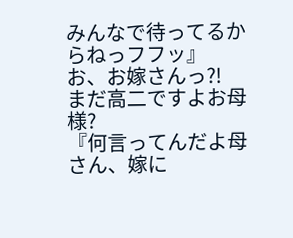みんなで待ってるからねっフフッ』
お、お嫁さんっ?!
まだ高二ですよお母様?
『何言ってんだよ母さん、嫁に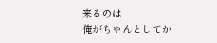来るのは
俺がちゃんとしてか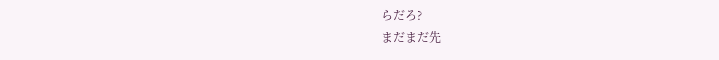らだろ?
まだまだ先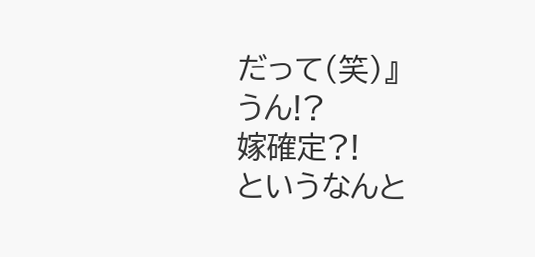だって(笑)』
うん!?
嫁確定?!
というなんと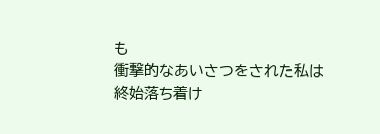も
衝撃的なあいさつをされた私は
終始落ち着け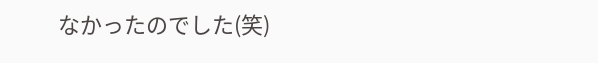なかったのでした(笑)